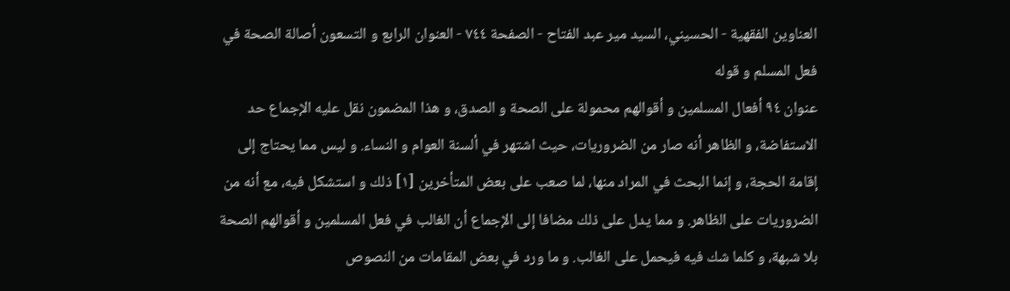العناوين الفقهية - الحسيني، السيد مير عبد الفتاح - الصفحة ٧٤٤ - العنوان الرابع و التسعون أصالة الصحة في فعل المسلم و قوله
عنوان ٩٤ أفعال المسلمين و أقوالهم محمولة على الصحة و الصدق، و هذا المضمون نقل عليه الإجماع حد الاستفاضة، و الظاهر أنه صار من الضروريات، حيث اشتهر في ألسنة العوام و النساء. و ليس مما يحتاج إلى إقامة الحجة، و إنما البحث في المراد منها، لما صعب على بعض المتأخرين [١] ذلك و استشكل فيه، مع أنه من الضروريات على الظاهر. و مما يدل على ذلك مضافا إلى الإجماع أن الغالب في فعل المسلمين و أقوالهم الصحة بلا شبهة، و كلما شك فيه فيحمل على الغالب. و ما ورد في بعض المقامات من النصوص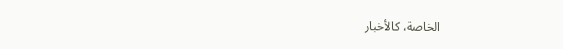الخاصة، كالأخبار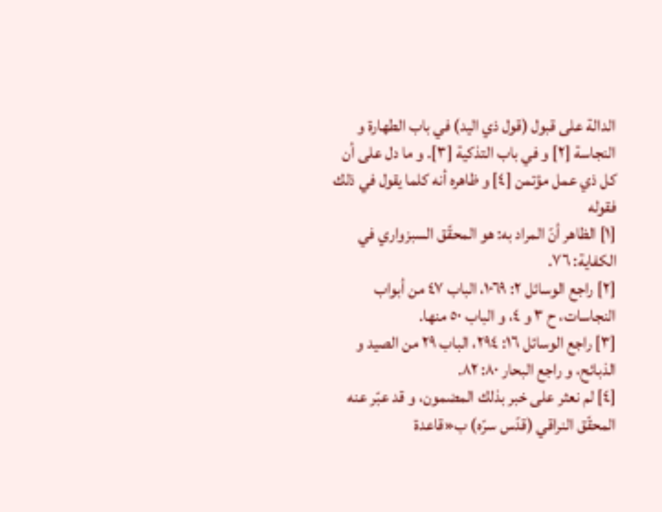الدالة على قبول (قول ذي اليد) في باب الطهارة و النجاسة [٢] و في باب التذكية [٣]. و ما دل على أن كل ذي عمل مؤتمن [٤] و ظاهره أنه كلما يقول في ذلك فقوله
[١] الظاهر أنّ المراد به: هو المحقّق السبزواري في الكفاية: ٧٦.
[٢] راجع الوسائل ٢: ١٠٦٩، الباب ٤٧ من أبواب النجاسات، ح ٣ و ٤، و الباب ٥٠ منها.
[٣] راجع الوسائل ١٦: ٢٩٤، الباب ٢٩ من الصيد و الذبائح، و راجع البحار ٨٠: ٨٢.
[٤] لم نعثر على خبر بذلك المضمون، و قد عبّر عنه المحقّق النراقي (قدّس سرّه) ب«قاعدة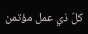كلّ ذي عمل مؤتمن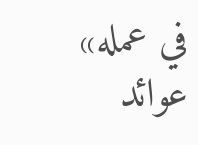في عمله» عوائد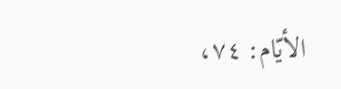الأيّام: ٧٤،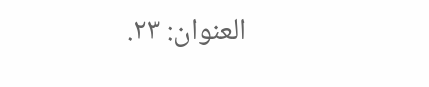العنوان: ٢٣.